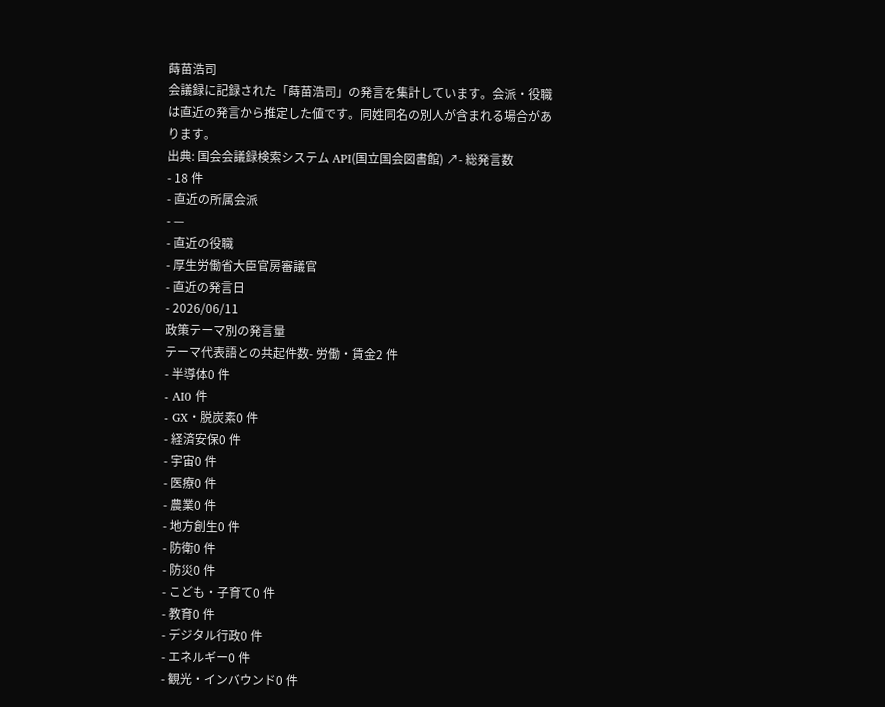蒔苗浩司
会議録に記録された「蒔苗浩司」の発言を集計しています。会派・役職は直近の発言から推定した値です。同姓同名の別人が含まれる場合があります。
出典: 国会会議録検索システム API(国立国会図書館) ↗- 総発言数
- 18 件
- 直近の所属会派
- —
- 直近の役職
- 厚生労働省大臣官房審議官
- 直近の発言日
- 2026/06/11
政策テーマ別の発言量
テーマ代表語との共起件数- 労働・賃金2 件
- 半導体0 件
- AI0 件
- GX・脱炭素0 件
- 経済安保0 件
- 宇宙0 件
- 医療0 件
- 農業0 件
- 地方創生0 件
- 防衛0 件
- 防災0 件
- こども・子育て0 件
- 教育0 件
- デジタル行政0 件
- エネルギー0 件
- 観光・インバウンド0 件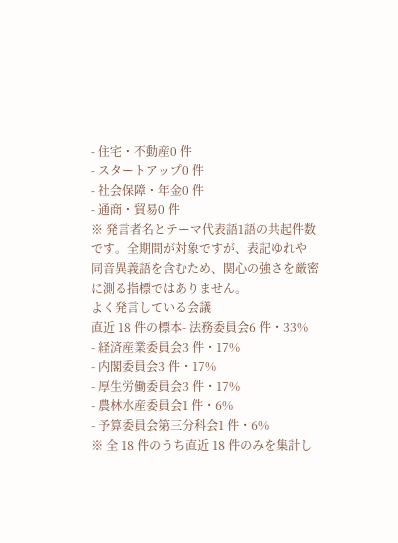- 住宅・不動産0 件
- スタートアップ0 件
- 社会保障・年金0 件
- 通商・貿易0 件
※ 発言者名とテーマ代表語1語の共起件数です。全期間が対象ですが、表記ゆれや 同音異義語を含むため、関心の強さを厳密に測る指標ではありません。
よく発言している会議
直近 18 件の標本- 法務委員会6 件・33%
- 経済産業委員会3 件・17%
- 内閣委員会3 件・17%
- 厚生労働委員会3 件・17%
- 農林水産委員会1 件・6%
- 予算委員会第三分科会1 件・6%
※ 全 18 件のうち直近 18 件のみを集計し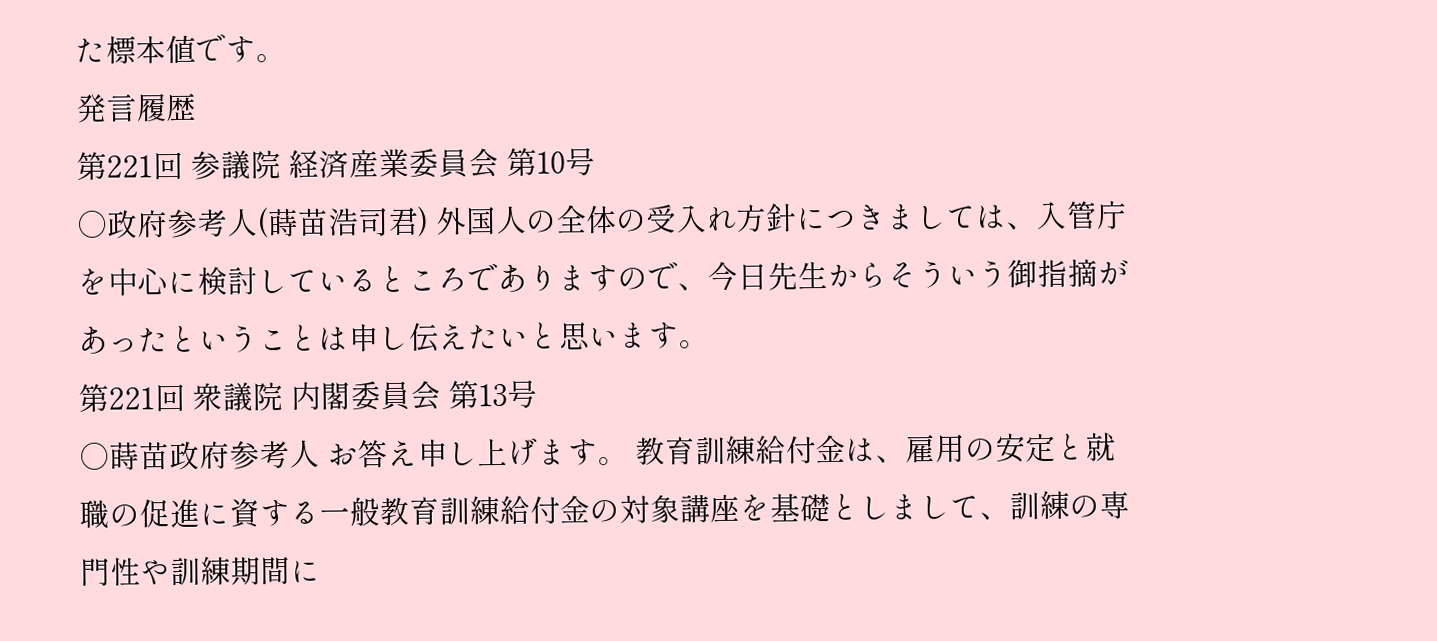た標本値です。
発言履歴
第221回 参議院 経済産業委員会 第10号
○政府参考人(蒔苗浩司君) 外国人の全体の受入れ方針につきましては、入管庁を中心に検討しているところでありますので、今日先生からそういう御指摘があったということは申し伝えたいと思います。
第221回 衆議院 内閣委員会 第13号
○蒔苗政府参考人 お答え申し上げます。 教育訓練給付金は、雇用の安定と就職の促進に資する一般教育訓練給付金の対象講座を基礎としまして、訓練の専門性や訓練期間に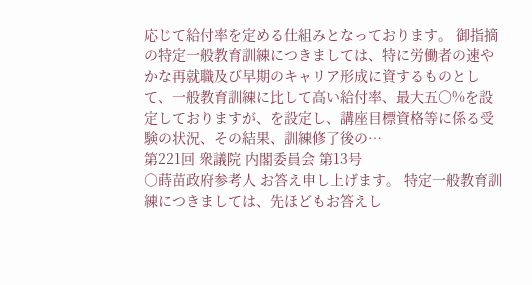応じて給付率を定める仕組みとなっております。 御指摘の特定一般教育訓練につきましては、特に労働者の速やかな再就職及び早期のキャリア形成に資するものとして、一般教育訓練に比して高い給付率、最大五〇%を設定しておりますが、を設定し、講座目標資格等に係る受験の状況、その結果、訓練修了後の…
第221回 衆議院 内閣委員会 第13号
○蒔苗政府参考人 お答え申し上げます。 特定一般教育訓練につきましては、先ほどもお答えし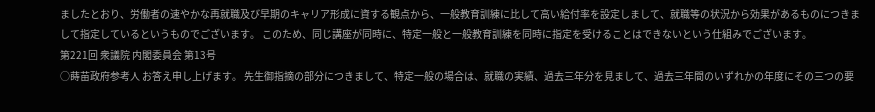ましたとおり、労働者の速やかな再就職及び早期のキャリア形成に資する観点から、一般教育訓練に比して高い給付率を設定しまして、就職等の状況から効果があるものにつきまして指定しているというものでございます。 このため、同じ講座が同時に、特定一般と一般教育訓練を同時に指定を受けることはできないという仕組みでございます。
第221回 衆議院 内閣委員会 第13号
○蒔苗政府参考人 お答え申し上げます。 先生御指摘の部分につきまして、特定一般の場合は、就職の実績、過去三年分を見まして、過去三年間のいずれかの年度にその三つの要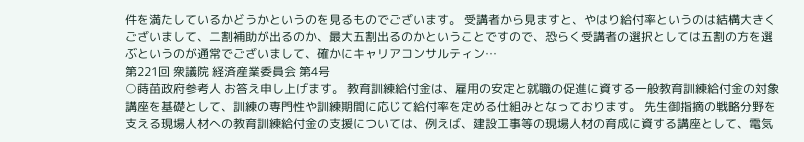件を満たしているかどうかというのを見るものでございます。 受講者から見ますと、やはり給付率というのは結構大きくございまして、二割補助が出るのか、最大五割出るのかということですので、恐らく受講者の選択としては五割の方を選ぶというのが通常でございまして、確かにキャリアコンサルティン…
第221回 衆議院 経済産業委員会 第4号
○蒔苗政府参考人 お答え申し上げます。 教育訓練給付金は、雇用の安定と就職の促進に資する一般教育訓練給付金の対象講座を基礎として、訓練の専門性や訓練期間に応じて給付率を定める仕組みとなっております。 先生御指摘の戦略分野を支える現場人材への教育訓練給付金の支援については、例えば、建設工事等の現場人材の育成に資する講座として、電気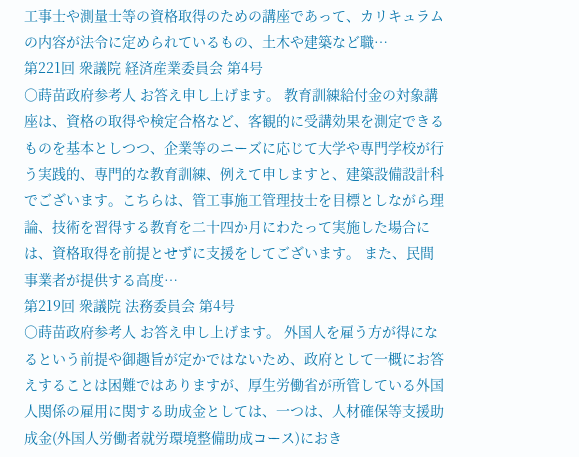工事士や測量士等の資格取得のための講座であって、カリキュラムの内容が法令に定められているもの、土木や建築など職…
第221回 衆議院 経済産業委員会 第4号
○蒔苗政府参考人 お答え申し上げます。 教育訓練給付金の対象講座は、資格の取得や検定合格など、客観的に受講効果を測定できるものを基本としつつ、企業等のニーズに応じて大学や専門学校が行う実践的、専門的な教育訓練、例えて申しますと、建築設備設計科でございます。こちらは、管工事施工管理技士を目標としながら理論、技術を習得する教育を二十四か月にわたって実施した場合には、資格取得を前提とせずに支援をしてございます。 また、民間事業者が提供する高度…
第219回 衆議院 法務委員会 第4号
○蒔苗政府参考人 お答え申し上げます。 外国人を雇う方が得になるという前提や御趣旨が定かではないため、政府として一概にお答えすることは困難ではありますが、厚生労働省が所管している外国人関係の雇用に関する助成金としては、一つは、人材確保等支援助成金(外国人労働者就労環境整備助成コース)におき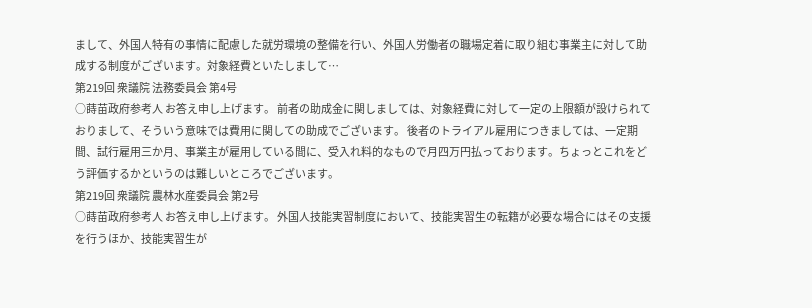まして、外国人特有の事情に配慮した就労環境の整備を行い、外国人労働者の職場定着に取り組む事業主に対して助成する制度がございます。対象経費といたしまして…
第219回 衆議院 法務委員会 第4号
○蒔苗政府参考人 お答え申し上げます。 前者の助成金に関しましては、対象経費に対して一定の上限額が設けられておりまして、そういう意味では費用に関しての助成でございます。 後者のトライアル雇用につきましては、一定期間、試行雇用三か月、事業主が雇用している間に、受入れ料的なもので月四万円払っております。ちょっとこれをどう評価するかというのは難しいところでございます。
第219回 衆議院 農林水産委員会 第2号
○蒔苗政府参考人 お答え申し上げます。 外国人技能実習制度において、技能実習生の転籍が必要な場合にはその支援を行うほか、技能実習生が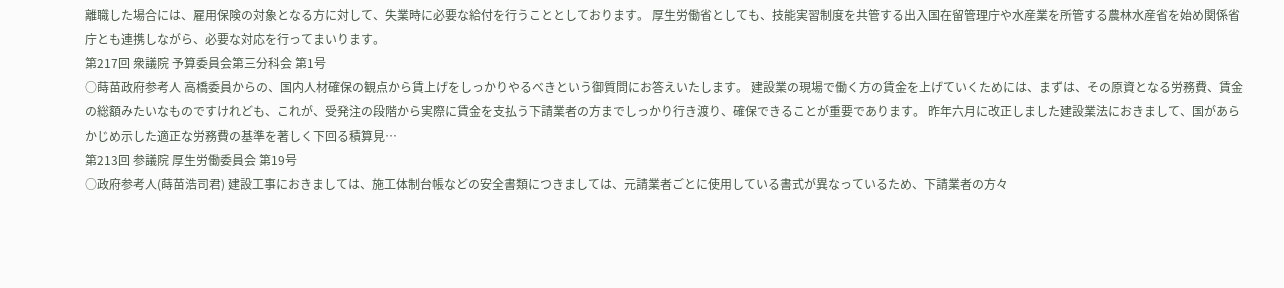離職した場合には、雇用保険の対象となる方に対して、失業時に必要な給付を行うこととしております。 厚生労働省としても、技能実習制度を共管する出入国在留管理庁や水産業を所管する農林水産省を始め関係省庁とも連携しながら、必要な対応を行ってまいります。
第217回 衆議院 予算委員会第三分科会 第1号
○蒔苗政府参考人 高橋委員からの、国内人材確保の観点から賃上げをしっかりやるべきという御質問にお答えいたします。 建設業の現場で働く方の賃金を上げていくためには、まずは、その原資となる労務費、賃金の総額みたいなものですけれども、これが、受発注の段階から実際に賃金を支払う下請業者の方までしっかり行き渡り、確保できることが重要であります。 昨年六月に改正しました建設業法におきまして、国があらかじめ示した適正な労務費の基準を著しく下回る積算見…
第213回 参議院 厚生労働委員会 第19号
○政府参考人(蒔苗浩司君) 建設工事におきましては、施工体制台帳などの安全書類につきましては、元請業者ごとに使用している書式が異なっているため、下請業者の方々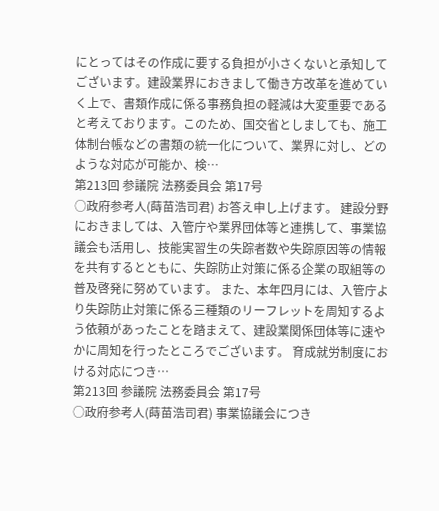にとってはその作成に要する負担が小さくないと承知してございます。建設業界におきまして働き方改革を進めていく上で、書類作成に係る事務負担の軽減は大変重要であると考えております。このため、国交省としましても、施工体制台帳などの書類の統一化について、業界に対し、どのような対応が可能か、検…
第213回 参議院 法務委員会 第17号
○政府参考人(蒔苗浩司君) お答え申し上げます。 建設分野におきましては、入管庁や業界団体等と連携して、事業協議会も活用し、技能実習生の失踪者数や失踪原因等の情報を共有するとともに、失踪防止対策に係る企業の取組等の普及啓発に努めています。 また、本年四月には、入管庁より失踪防止対策に係る三種類のリーフレットを周知するよう依頼があったことを踏まえて、建設業関係団体等に速やかに周知を行ったところでございます。 育成就労制度における対応につき…
第213回 参議院 法務委員会 第17号
○政府参考人(蒔苗浩司君) 事業協議会につき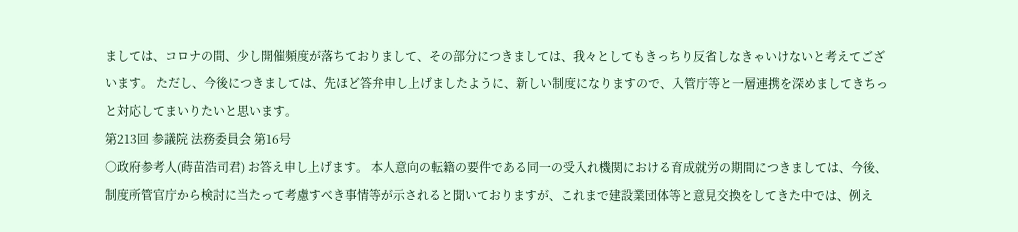ましては、コロナの間、少し開催頻度が落ちておりまして、その部分につきましては、我々としてもきっちり反省しなきゃいけないと考えてございます。 ただし、今後につきましては、先ほど答弁申し上げましたように、新しい制度になりますので、入管庁等と一層連携を深めましてきちっと対応してまいりたいと思います。
第213回 参議院 法務委員会 第16号
○政府参考人(蒔苗浩司君) お答え申し上げます。 本人意向の転籍の要件である同一の受入れ機関における育成就労の期間につきましては、今後、制度所管官庁から検討に当たって考慮すべき事情等が示されると聞いておりますが、これまで建設業団体等と意見交換をしてきた中では、例え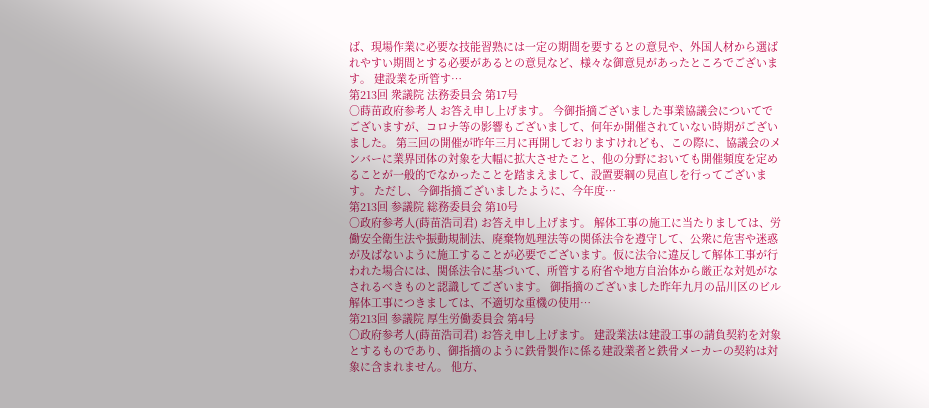ば、現場作業に必要な技能習熟には一定の期間を要するとの意見や、外国人材から選ばれやすい期間とする必要があるとの意見など、様々な御意見があったところでございます。 建設業を所管す…
第213回 衆議院 法務委員会 第17号
○蒔苗政府参考人 お答え申し上げます。 今御指摘ございました事業協議会についてでございますが、コロナ等の影響もございまして、何年か開催されていない時期がございました。 第三回の開催が昨年三月に再開しておりますけれども、この際に、協議会のメンバーに業界団体の対象を大幅に拡大させたこと、他の分野においても開催頻度を定めることが一般的でなかったことを踏まえまして、設置要綱の見直しを行ってございます。 ただし、今御指摘ございましたように、今年度…
第213回 参議院 総務委員会 第10号
○政府参考人(蒔苗浩司君) お答え申し上げます。 解体工事の施工に当たりましては、労働安全衛生法や振動規制法、廃棄物処理法等の関係法令を遵守して、公衆に危害や迷惑が及ばないように施工することが必要でございます。仮に法令に違反して解体工事が行われた場合には、関係法令に基づいて、所管する府省や地方自治体から厳正な対処がなされるべきものと認識してございます。 御指摘のございました昨年九月の品川区のビル解体工事につきましては、不適切な重機の使用…
第213回 参議院 厚生労働委員会 第4号
○政府参考人(蒔苗浩司君) お答え申し上げます。 建設業法は建設工事の請負契約を対象とするものであり、御指摘のように鉄骨製作に係る建設業者と鉄骨メーカーの契約は対象に含まれません。 他方、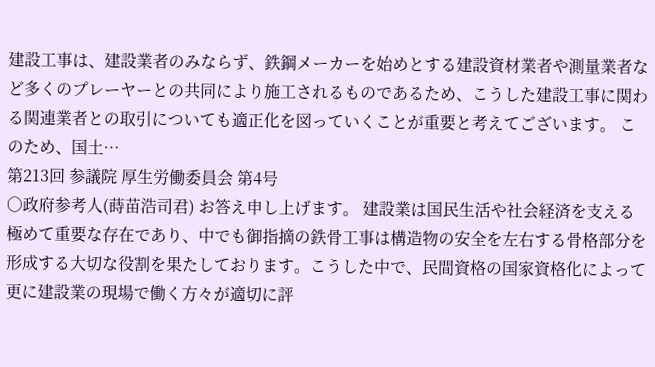建設工事は、建設業者のみならず、鉄鋼メーカーを始めとする建設資材業者や測量業者など多くのプレーヤーとの共同により施工されるものであるため、こうした建設工事に関わる関連業者との取引についても適正化を図っていくことが重要と考えてございます。 このため、国土…
第213回 参議院 厚生労働委員会 第4号
○政府参考人(蒔苗浩司君) お答え申し上げます。 建設業は国民生活や社会経済を支える極めて重要な存在であり、中でも御指摘の鉄骨工事は構造物の安全を左右する骨格部分を形成する大切な役割を果たしております。こうした中で、民間資格の国家資格化によって更に建設業の現場で働く方々が適切に評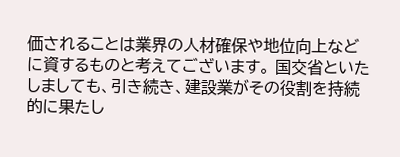価されることは業界の人材確保や地位向上などに資するものと考えてございます。 国交省といたしましても、引き続き、建設業がその役割を持続的に果たし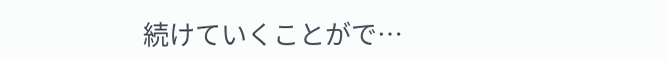続けていくことがで…